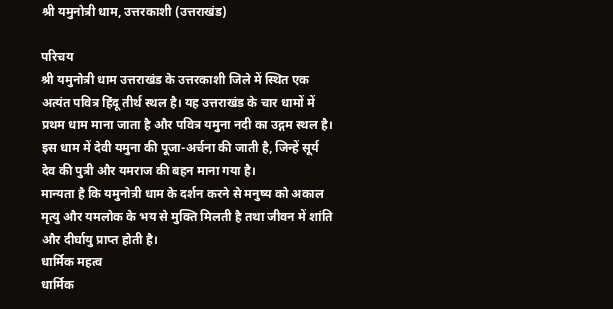श्री यमुनोत्री धाम, उत्तरकाशी (उत्तराखंड)

परिचय
श्री यमुनोत्री धाम उत्तराखंड के उत्तरकाशी जिले में स्थित एक अत्यंत पवित्र हिंदू तीर्थ स्थल है। यह उत्तराखंड के चार धामों में प्रथम धाम माना जाता है और पवित्र यमुना नदी का उद्गम स्थल है। इस धाम में देवी यमुना की पूजा-अर्चना की जाती है, जिन्हें सूर्य देव की पुत्री और यमराज की बहन माना गया है।
मान्यता है कि यमुनोत्री धाम के दर्शन करने से मनुष्य को अकाल मृत्यु और यमलोक के भय से मुक्ति मिलती है तथा जीवन में शांति और दीर्घायु प्राप्त होती है।
धार्मिक महत्व
धार्मिक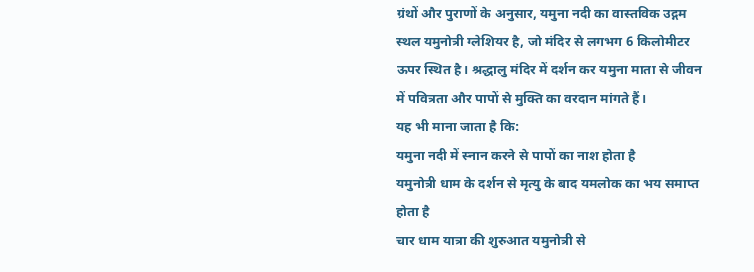ग्रंथों और पुराणों के अनुसार, यमुना नदी का वास्तविक उद्गम स्थल यमुनोत्री ग्लेशियर है, जो मंदिर से लगभग 6 किलोमीटर ऊपर स्थित है। श्रद्धालु मंदिर में दर्शन कर यमुना माता से जीवन में पवित्रता और पापों से मुक्ति का वरदान मांगते हैं।
यह भी माना जाता है कि:
यमुना नदी में स्नान करने से पापों का नाश होता है
यमुनोत्री धाम के दर्शन से मृत्यु के बाद यमलोक का भय समाप्त होता है
चार धाम यात्रा की शुरुआत यमुनोत्री से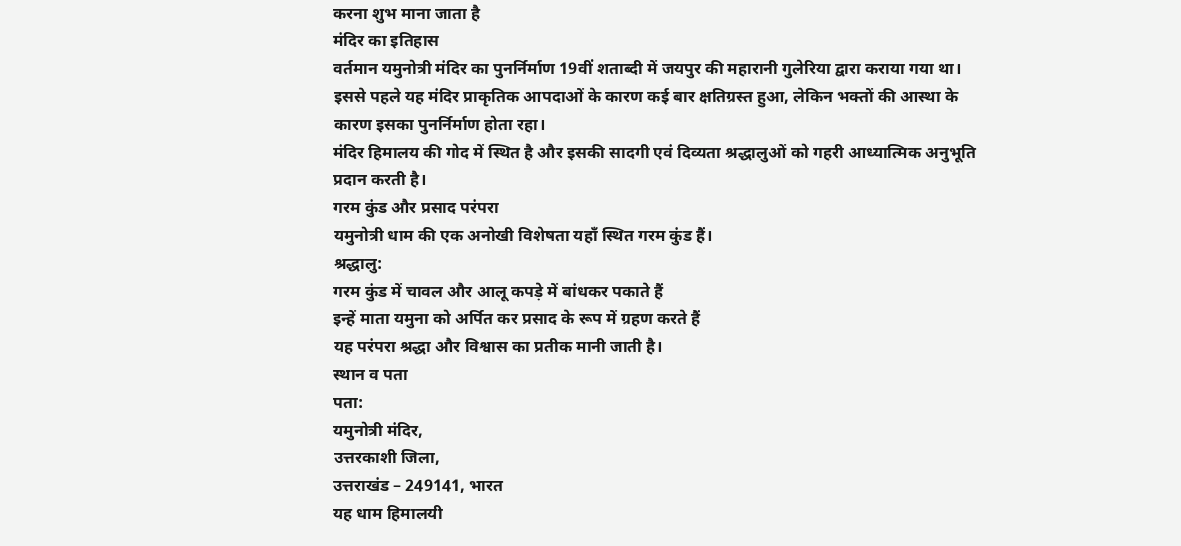करना शुभ माना जाता है
मंदिर का इतिहास
वर्तमान यमुनोत्री मंदिर का पुनर्निर्माण 19वीं शताब्दी में जयपुर की महारानी गुलेरिया द्वारा कराया गया था। इससे पहले यह मंदिर प्राकृतिक आपदाओं के कारण कई बार क्षतिग्रस्त हुआ, लेकिन भक्तों की आस्था के कारण इसका पुनर्निर्माण होता रहा।
मंदिर हिमालय की गोद में स्थित है और इसकी सादगी एवं दिव्यता श्रद्धालुओं को गहरी आध्यात्मिक अनुभूति प्रदान करती है।
गरम कुंड और प्रसाद परंपरा
यमुनोत्री धाम की एक अनोखी विशेषता यहाँ स्थित गरम कुंड हैं।
श्रद्धालु:
गरम कुंड में चावल और आलू कपड़े में बांधकर पकाते हैं
इन्हें माता यमुना को अर्पित कर प्रसाद के रूप में ग्रहण करते हैं
यह परंपरा श्रद्धा और विश्वास का प्रतीक मानी जाती है।
स्थान व पता
पता:
यमुनोत्री मंदिर,
उत्तरकाशी जिला,
उत्तराखंड – 249141, भारत
यह धाम हिमालयी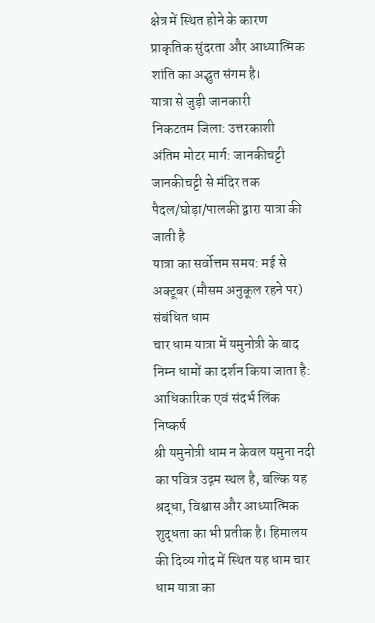क्षेत्र में स्थित होने के कारण प्राकृतिक सुंदरता और आध्यात्मिक शांति का अद्भुत संगम है।
यात्रा से जुड़ी जानकारी
निकटतम जिला: उत्तरकाशी
अंतिम मोटर मार्ग: जानकीचट्टी
जानकीचट्टी से मंदिर तक पैदल/घोड़ा/पालकी द्वारा यात्रा की जाती है
यात्रा का सर्वोत्तम समय: मई से अक्टूबर (मौसम अनुकूल रहने पर)
संबंधित धाम
चार धाम यात्रा में यमुनोत्री के बाद निम्न धामों का दर्शन किया जाता है:
आधिकारिक एवं संदर्भ लिंक
निष्कर्ष
श्री यमुनोत्री धाम न केवल यमुना नदी का पवित्र उद्गम स्थल है, बल्कि यह श्रद्धा, विश्वास और आध्यात्मिक शुद्धता का भी प्रतीक है। हिमालय की दिव्य गोद में स्थित यह धाम चार धाम यात्रा का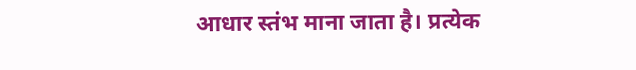आधार स्तंभ माना जाता है। प्रत्येक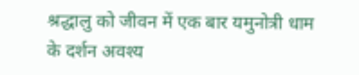श्रद्धालु को जीवन में एक बार यमुनोत्री धाम के दर्शन अवश्य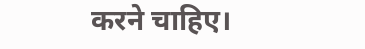करने चाहिए।